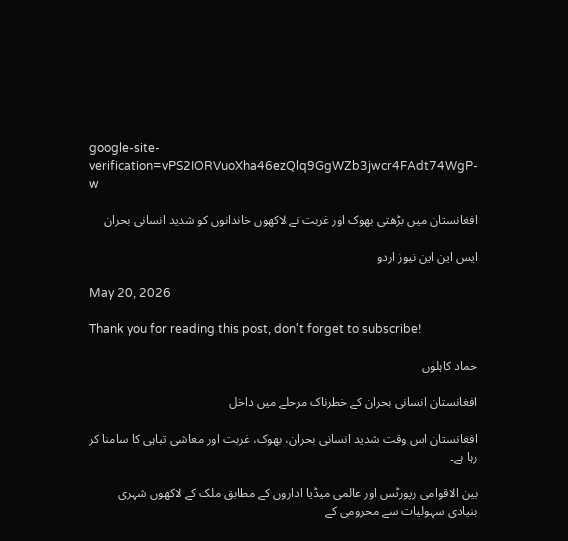google-site-verification=vPS2IORVuoXha46ezQlq9GgWZb3jwcr4FAdt74WgP-w

افغانستان میں بڑھتی بھوک اور غربت نے لاکھوں خاندانوں کو شدید انسانی بحران

ایس این این نیوز اردو

May 20, 2026

Thank you for reading this post, don't forget to subscribe!

حماد کاہلوں

افغانستان انسانی بحران کے خطرناک مرحلے میں داخل

افغانستان اس وقت شدید انسانی بحران، بھوک، غربت اور معاشی تباہی کا سامنا کر رہا ہے۔

بین الاقوامی رپورٹس اور عالمی میڈیا اداروں کے مطابق ملک کے لاکھوں شہری بنیادی سہولیات سے محرومی کے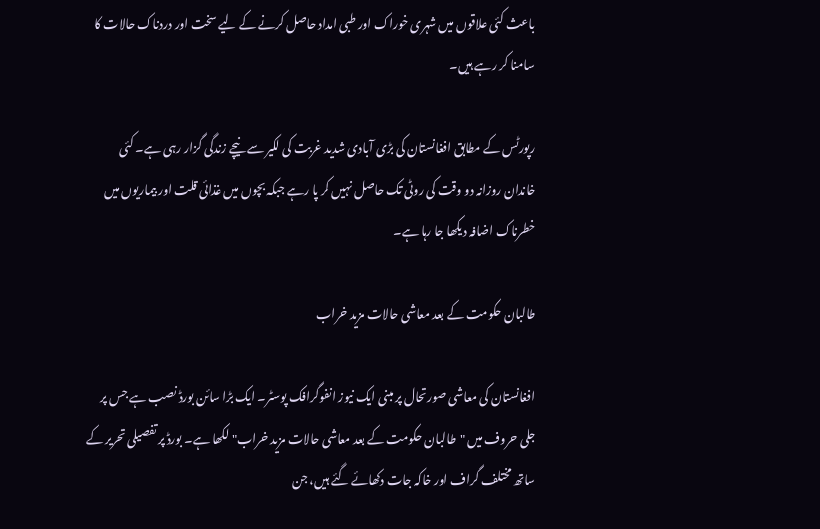باعث کئی علاقوں میں شہری خوراک اور طبی امداد حاصل کرنے کے لیے سخت اور دردناک حالات کا سامنا کر رہے ہیں۔

رپورٹس کے مطابق افغانستان کی بڑی آبادی شدید غربت کی لکیر سے نیچے زندگی گزار رہی ہے۔ کئی خاندان روزانہ دو وقت کی روٹی تک حاصل نہیں کر پا رہے جبکہ بچوں میں غذائی قلت اور بیماریوں میں خطرناک اضافہ دیکھا جا رہا ہے۔

طالبان حکومت کے بعد معاشی حالات مزید خراب

افغانستان کی معاشی صورتحال پر مبنی ایک نیوز انفوگرافک پوسٹر۔ ایک بڑا سائن بورڈ نصب ہے جس پر جلی حروف میں "طالبان حکومت کے بعد معاشی حالات مزید خراب" لکھا ہے۔ بورڈ پر تفصیلی تحریر کے ساتھ مختلف گراف اور خاکہ جات دکھائے گئے ہیں، جن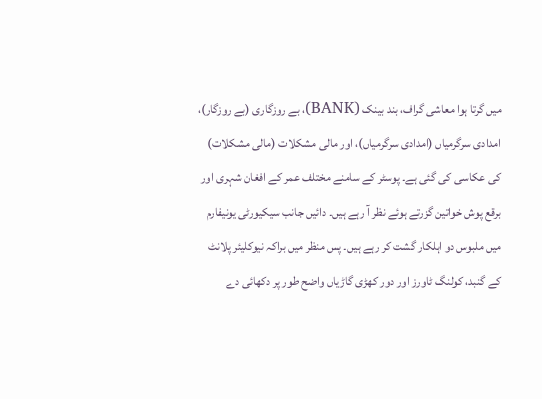میں گرتا ہوا معاشی گراف، بند بینک (BANK)، بے روزگاری (بے روزگار)، امدادی سرگرمیاں (امدادی سرگرمیاں)، اور مالی مشکلات (مالی مشکلات) کی عکاسی کی گئی ہے۔ پوسٹر کے سامنے مختلف عمر کے افغان شہری اور برقع پوش خواتین گزرتے ہوئے نظر آ رہے ہیں۔ دائیں جانب سیکیورٹی یونیفارم میں ملبوس دو اہلکار گشت کر رہے ہیں۔ پس منظر میں براکہ نیوکلیئر پلانٹ کے گنبد، کولنگ ٹاورز اور دور کھڑی گاڑیاں واضح طور پر دکھائی دے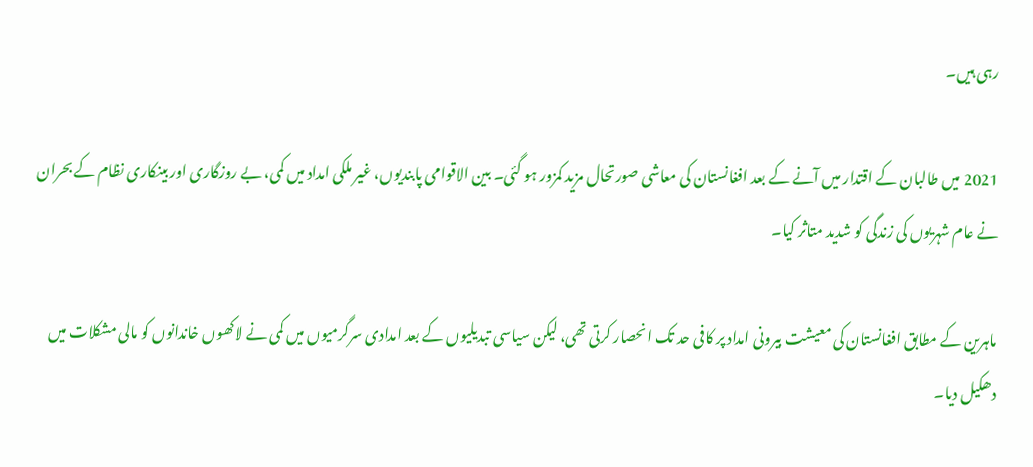رہی ہیں۔

2021 میں طالبان کے اقتدار میں آنے کے بعد افغانستان کی معاشی صورتحال مزید کمزور ہو گئی۔ بین الاقوامی پابندیوں، غیر ملکی امداد میں کمی، بے روزگاری اور بینکاری نظام کے بحران نے عام شہریوں کی زندگی کو شدید متاثر کیا۔

ماہرین کے مطابق افغانستان کی معیشت بیرونی امداد پر کافی حد تک انحصار کرتی تھی، لیکن سیاسی تبدیلیوں کے بعد امدادی سرگرمیوں میں کمی نے لاکھوں خاندانوں کو مالی مشکلات میں دھکیل دیا۔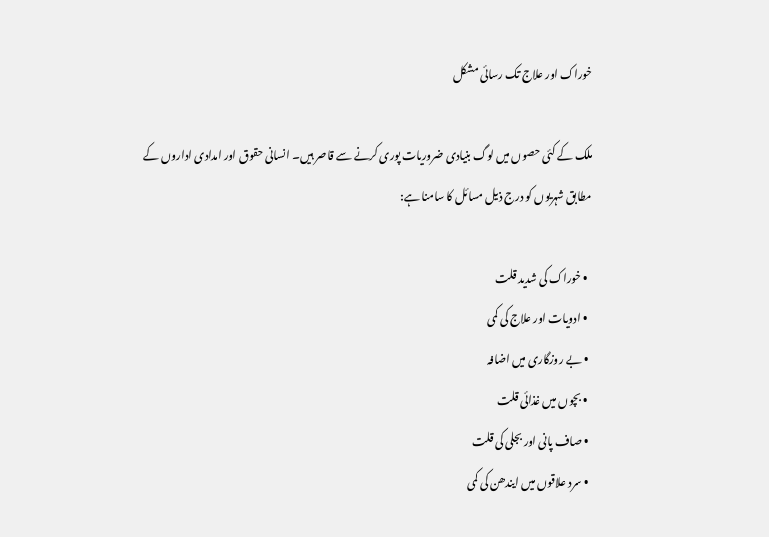خوراک اور علاج تک رسائی مشکل

ملک کے کئی حصوں میں لوگ بنیادی ضروریات پوری کرنے سے قاصر ہیں۔ انسانی حقوق اور امدادی اداروں کے مطابق شہریوں کو درج ذیل مسائل کا سامنا ہے:

  • خوراک کی شدید قلت
  • ادویات اور علاج کی کمی
  • بے روزگاری میں اضافہ
  • بچوں میں غذائی قلت
  • صاف پانی اور بجلی کی قلت
  • سرد علاقوں میں ایندھن کی کمی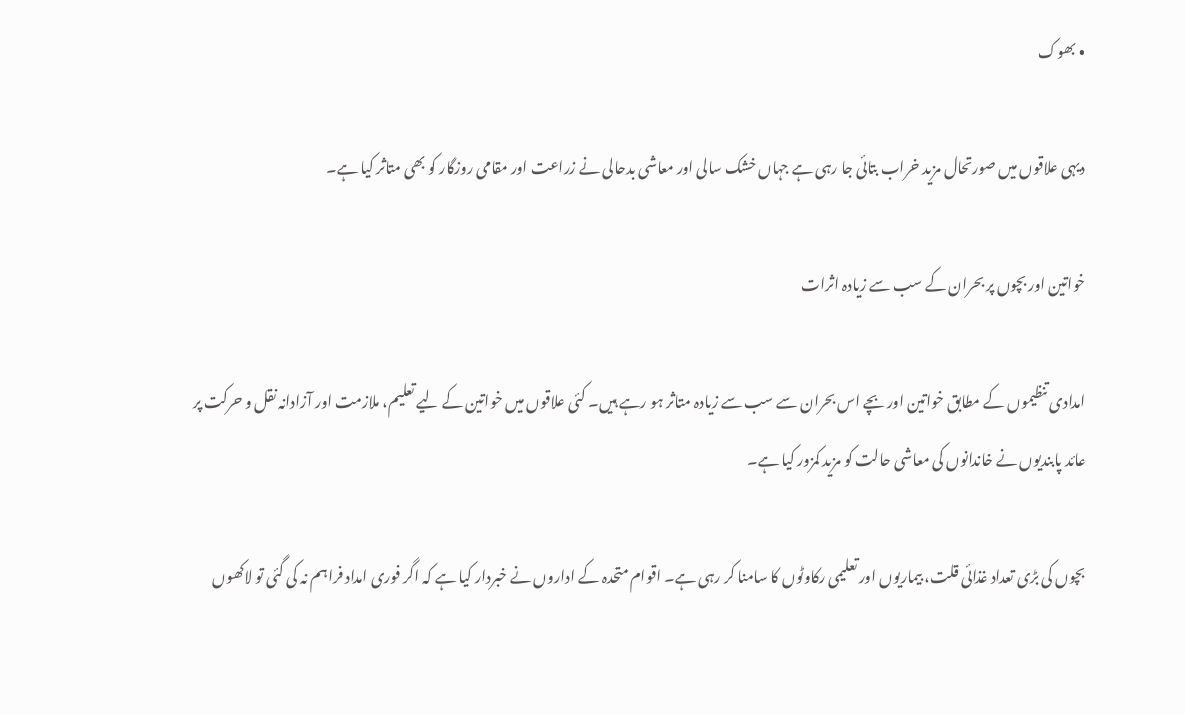• بھوک

دیہی علاقوں میں صورتحال مزید خراب بتائی جا رہی ہے جہاں خشک سالی اور معاشی بدحالی نے زراعت اور مقامی روزگار کو بھی متاثر کیا ہے۔

خواتین اور بچوں پر بحران کے سب سے زیادہ اثرات

امدادی تنظیموں کے مطابق خواتین اور بچے اس بحران سے سب سے زیادہ متاثر ہو رہے ہیں۔ کئی علاقوں میں خواتین کے لیے تعلیم، ملازمت اور آزادانہ نقل و حرکت پر عائد پابندیوں نے خاندانوں کی معاشی حالت کو مزید کمزور کیا ہے۔

بچوں کی بڑی تعداد غذائی قلت، بیماریوں اور تعلیمی رکاوٹوں کا سامنا کر رہی ہے۔ اقوام متحدہ کے اداروں نے خبردار کیا ہے کہ اگر فوری امداد فراہم نہ کی گئی تو لاکھوں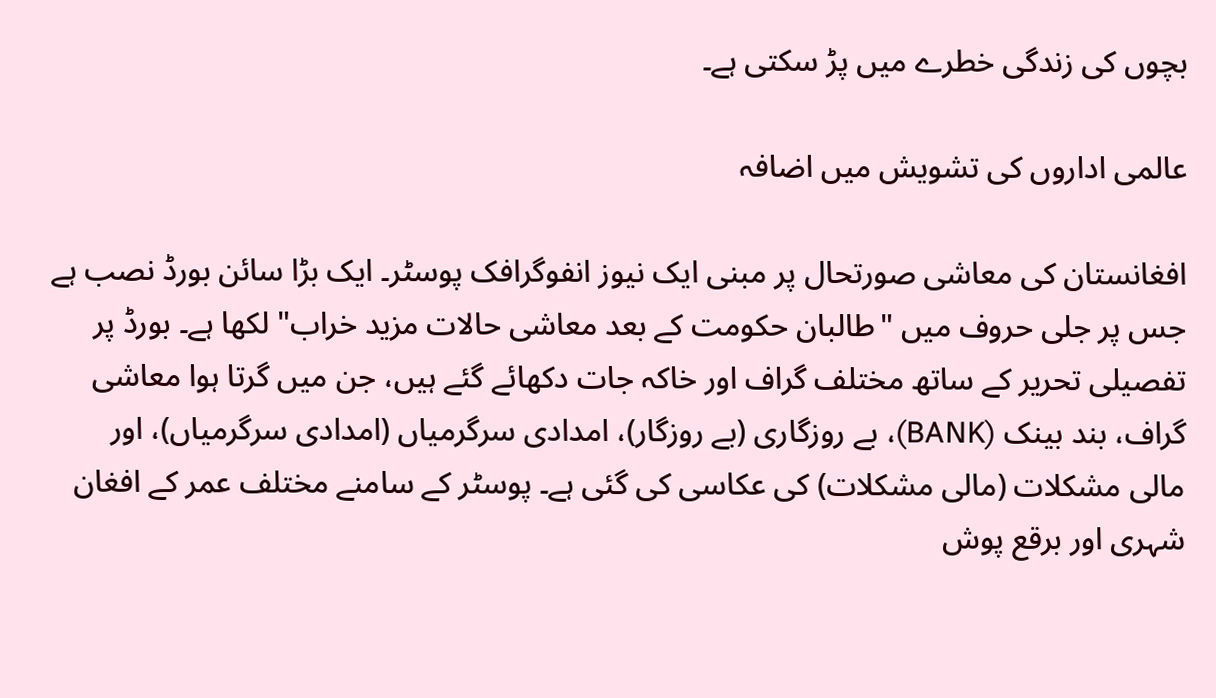بچوں کی زندگی خطرے میں پڑ سکتی ہے۔

عالمی اداروں کی تشویش میں اضافہ

افغانستان کی معاشی صورتحال پر مبنی ایک نیوز انفوگرافک پوسٹر۔ ایک بڑا سائن بورڈ نصب ہے جس پر جلی حروف میں "طالبان حکومت کے بعد معاشی حالات مزید خراب" لکھا ہے۔ بورڈ پر تفصیلی تحریر کے ساتھ مختلف گراف اور خاکہ جات دکھائے گئے ہیں، جن میں گرتا ہوا معاشی گراف، بند بینک (BANK)، بے روزگاری (بے روزگار)، امدادی سرگرمیاں (امدادی سرگرمیاں)، اور مالی مشکلات (مالی مشکلات) کی عکاسی کی گئی ہے۔ پوسٹر کے سامنے مختلف عمر کے افغان شہری اور برقع پوش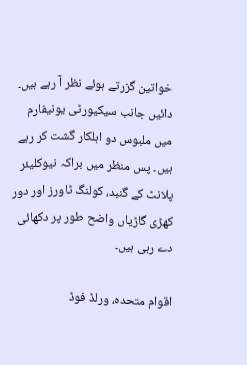خواتین گزرتے ہوئے نظر آ رہے ہیں۔ دائیں جانب سیکیورٹی یونیفارم میں ملبوس دو اہلکار گشت کر رہے ہیں۔ پس منظر میں براکہ نیوکلیئر پلانٹ کے گنبد، کولنگ ٹاورز اور دور کھڑی گاڑیاں واضح طور پر دکھائی دے رہی ہیں۔

اقوام متحدہ، ورلڈ فوڈ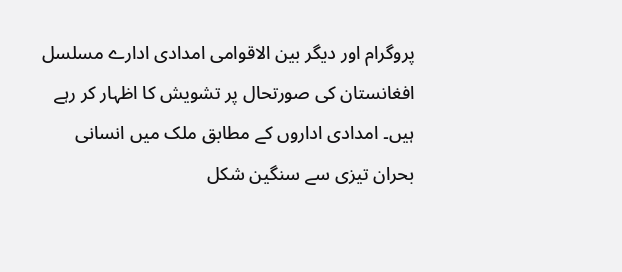پروگرام اور دیگر بین الاقوامی امدادی ادارے مسلسل افغانستان کی صورتحال پر تشویش کا اظہار کر رہے ہیں۔ امدادی اداروں کے مطابق ملک میں انسانی بحران تیزی سے سنگین شکل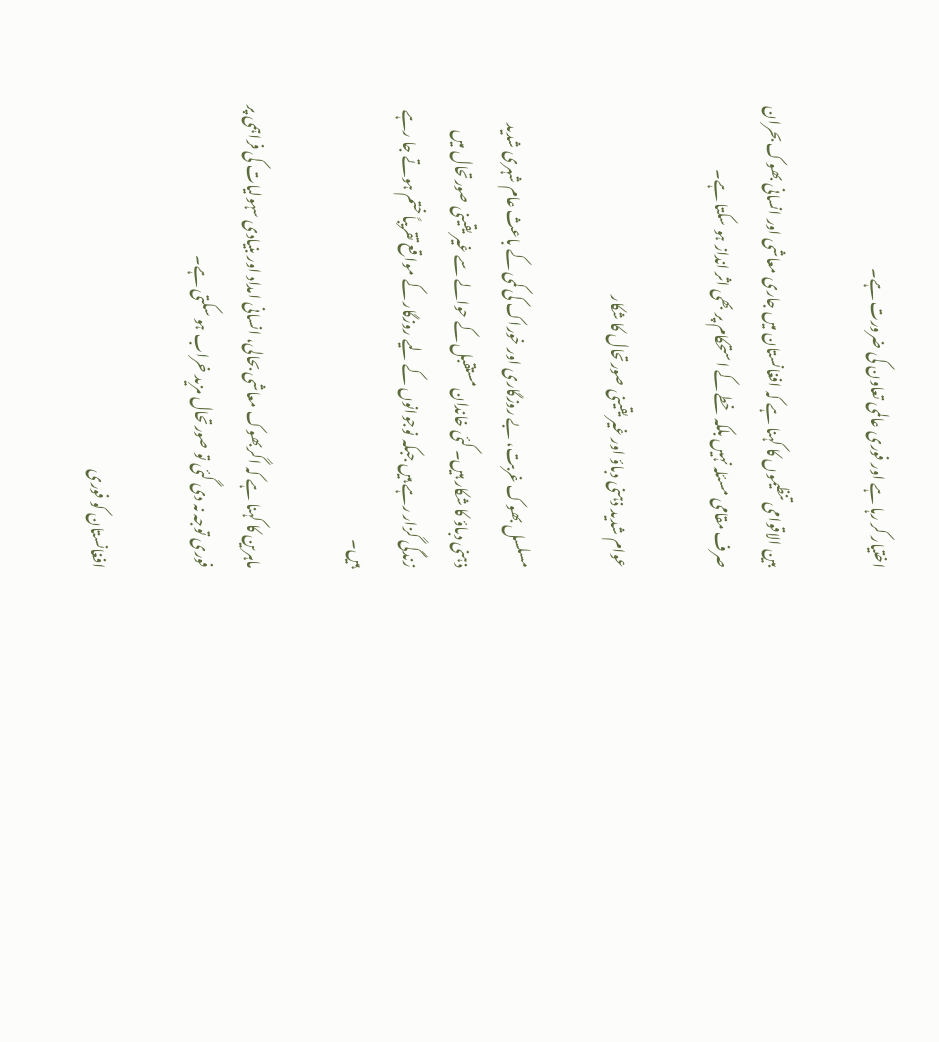اختیار کر رہا ہے اور فوری عالمی تعاون کی ضرورت ہے۔

بین الاقوامی تنظیموں کا کہنا ہے کہ افغانستان میں جاری معاشی اور انسانی بھوک بحران صرف مقامی مسئلہ نہیں بلکہ خطے کے استحکام پر بھی اثر انداز ہو سکتا ہے۔

عوام شدید ذہنی دباؤ اور غیر یقینی صورتحال کا شکار

مسلسل بھوک غربت، بے روزگاری اور خوراک کی کمی کے باعث عام شہری شدید ذہنی دباؤ کا شکار ہیں۔ کئی خاندان مستقبل کے حوالے سے غیر یقینی صورتحال میں زندگی گزار رہے ہیں جبکہ نوجوانوں کے لیے روزگار کے مواقع تقریباً ختم ہوتے جا رہے ہیں۔

ماہرین کا کہنا ہے کہ اگربھوک معاشی بحالی، انسانی امداد اور بنیادی سہولیات کی فراہمی پر فوری توجہ نہ دی گئی تو صورتحال مزید خراب ہو سکتی ہے۔

افغانستان کو فوری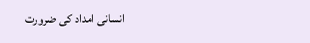انسانی امداد کی ضرورت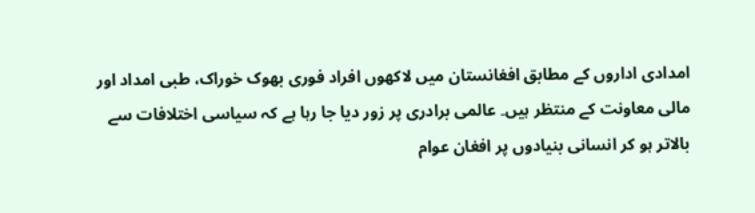امدادی اداروں کے مطابق افغانستان میں لاکھوں افراد فوری بھوک خوراک، طبی امداد اور مالی معاونت کے منتظر ہیں۔ عالمی برادری پر زور دیا جا رہا ہے کہ سیاسی اختلافات سے بالاتر ہو کر انسانی بنیادوں پر افغان عوام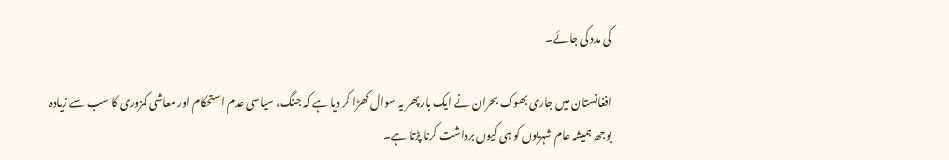کی مدد کی جائے۔

افغانستان میں جاری بھوک بحران نے ایک بار پھر یہ سوال کھڑا کر دیا ہے کہ جنگ، سیاسی عدم استحکام اور معاشی کمزوری کا سب سے زیادہ بوجھ ہمیشہ عام شہریوں کو ہی کیوں برداشت کرنا پڑتا ہے۔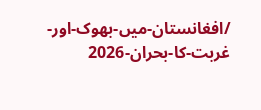/افغانستان-میں-بھوک-اور-غربت-کا-بحران-2026